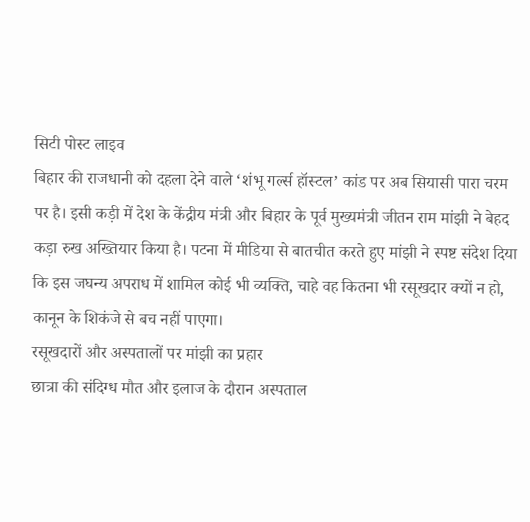सिटी पोस्ट लाइव
बिहार की राजधानी को दहला देने वाले ‘शंभू गर्ल्स हॉस्टल’ कांड पर अब सियासी पारा चरम पर है। इसी कड़ी में देश के केंद्रीय मंत्री और बिहार के पूर्व मुख्यमंत्री जीतन राम मांझी ने बेहद कड़ा रुख अख्तियार किया है। पटना में मीडिया से बातचीत करते हुए मांझी ने स्पष्ट संदेश दिया कि इस जघन्य अपराध में शामिल कोई भी व्यक्ति, चाहे वह कितना भी रसूखदार क्यों न हो, कानून के शिकंजे से बच नहीं पाएगा।
रसूखदारों और अस्पतालों पर मांझी का प्रहार
छात्रा की संदिग्ध मौत और इलाज के दौरान अस्पताल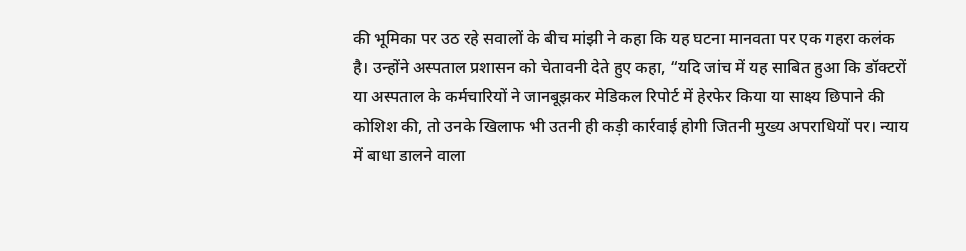की भूमिका पर उठ रहे सवालों के बीच मांझी ने कहा कि यह घटना मानवता पर एक गहरा कलंक है। उन्होंने अस्पताल प्रशासन को चेतावनी देते हुए कहा, “यदि जांच में यह साबित हुआ कि डॉक्टरों या अस्पताल के कर्मचारियों ने जानबूझकर मेडिकल रिपोर्ट में हेरफेर किया या साक्ष्य छिपाने की कोशिश की, तो उनके खिलाफ भी उतनी ही कड़ी कार्रवाई होगी जितनी मुख्य अपराधियों पर। न्याय में बाधा डालने वाला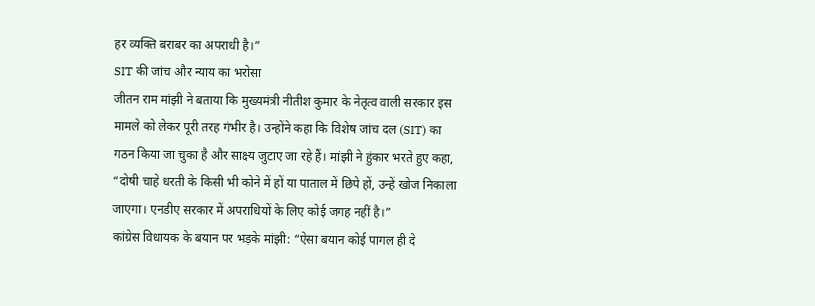हर व्यक्ति बराबर का अपराधी है।”
SIT की जांच और न्याय का भरोसा
जीतन राम मांझी ने बताया कि मुख्यमंत्री नीतीश कुमार के नेतृत्व वाली सरकार इस मामले को लेकर पूरी तरह गंभीर है। उन्होंने कहा कि विशेष जांच दल (SIT) का गठन किया जा चुका है और साक्ष्य जुटाए जा रहे हैं। मांझी ने हुंकार भरते हुए कहा, “दोषी चाहे धरती के किसी भी कोने में हों या पाताल में छिपे हों, उन्हें खोज निकाला जाएगा। एनडीए सरकार में अपराधियों के लिए कोई जगह नहीं है।”
कांग्रेस विधायक के बयान पर भड़के मांझी: “ऐसा बयान कोई पागल ही दे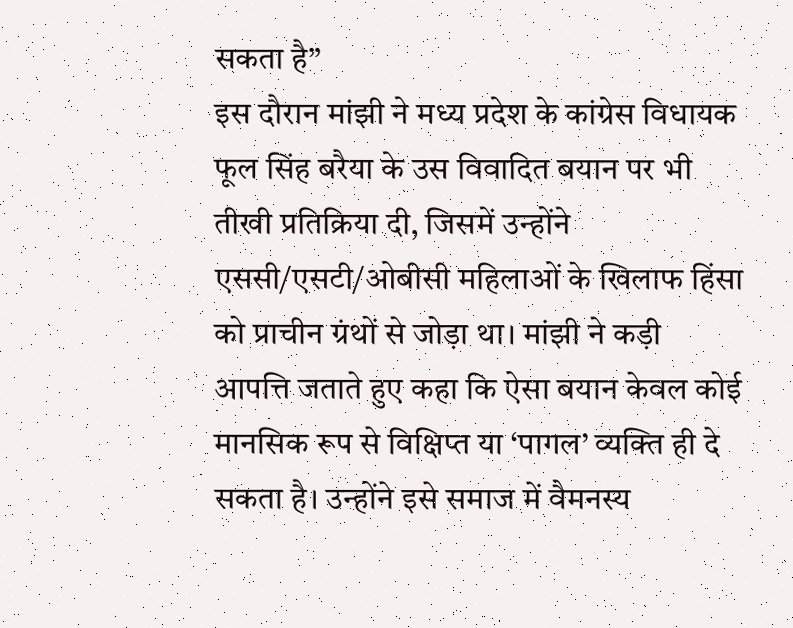सकता है”
इस दौरान मांझी ने मध्य प्रदेश के कांग्रेस विधायक फूल सिंह बरैया के उस विवादित बयान पर भी तीखी प्रतिक्रिया दी, जिसमें उन्होंने एससी/एसटी/ओबीसी महिलाओं के खिलाफ हिंसा को प्राचीन ग्रंथों से जोड़ा था। मांझी ने कड़ी आपत्ति जताते हुए कहा कि ऐसा बयान केवल कोई मानसिक रूप से विक्षिप्त या ‘पागल’ व्यक्ति ही दे सकता है। उन्होंने इसे समाज में वैमनस्य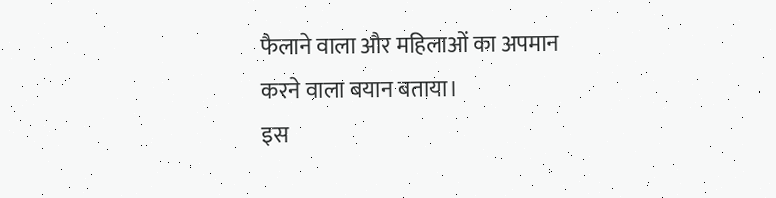फैलाने वाला और महिलाओं का अपमान करने वाला बयान बताया।
इस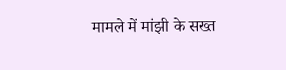मामले में मांझी के सख्त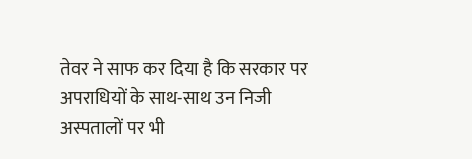तेवर ने साफ कर दिया है कि सरकार पर अपराधियों के साथ-साथ उन निजी अस्पतालों पर भी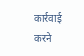कार्रवाई करने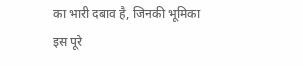का भारी दबाव है, जिनकी भूमिका इस पूरे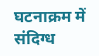घटनाक्रम में संदिग्ध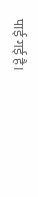पाई गई है।